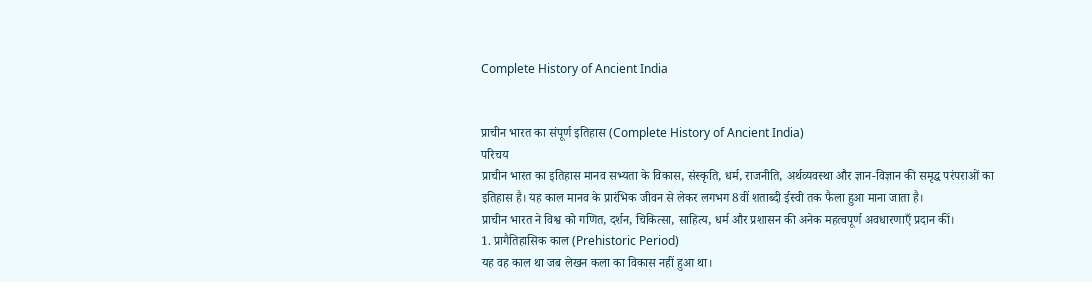Complete History of Ancient India


प्राचीन भारत का संपूर्ण इतिहास (Complete History of Ancient India)
परिचय
प्राचीन भारत का इतिहास मानव सभ्यता के विकास, संस्कृति, धर्म, राजनीति, अर्थव्यवस्था और ज्ञान-विज्ञान की समृद्ध परंपराओं का इतिहास है। यह काल मानव के प्रारंभिक जीवन से लेकर लगभग 8वीं शताब्दी ईस्वी तक फैला हुआ माना जाता है।
प्राचीन भारत ने विश्व को गणित, दर्शन, चिकित्सा, साहित्य, धर्म और प्रशासन की अनेक महत्वपूर्ण अवधारणाएँ प्रदान कीं।
1. प्रागैतिहासिक काल (Prehistoric Period)
यह वह काल था जब लेखन कला का विकास नहीं हुआ था।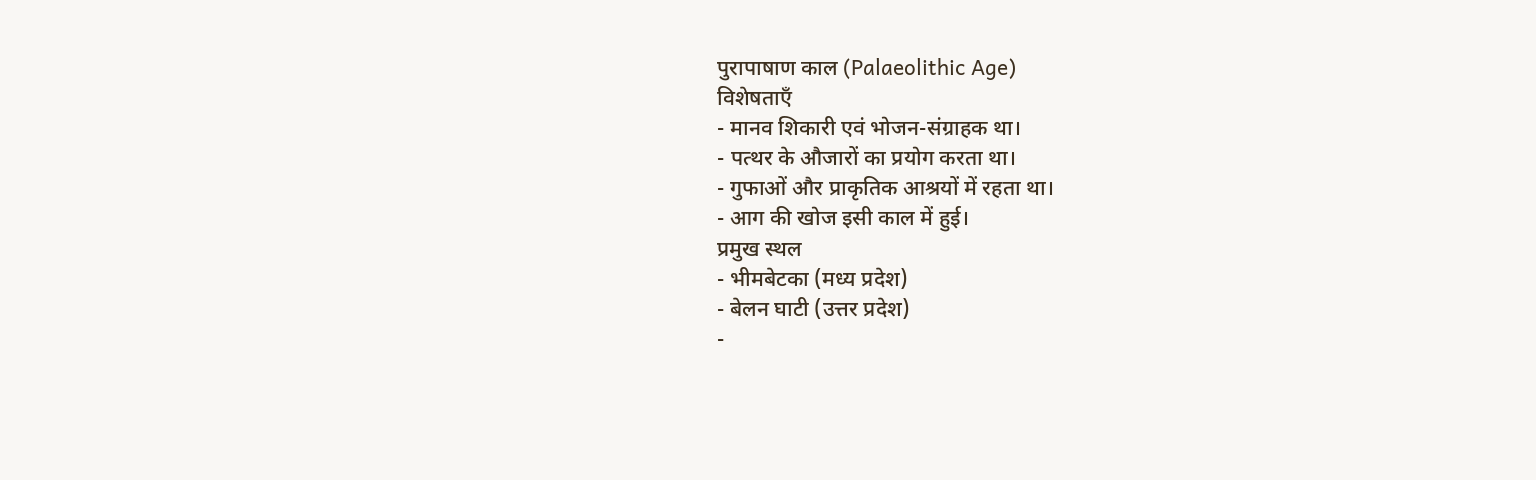पुरापाषाण काल (Palaeolithic Age)
विशेषताएँ
- मानव शिकारी एवं भोजन-संग्राहक था।
- पत्थर के औजारों का प्रयोग करता था।
- गुफाओं और प्राकृतिक आश्रयों में रहता था।
- आग की खोज इसी काल में हुई।
प्रमुख स्थल
- भीमबेटका (मध्य प्रदेश)
- बेलन घाटी (उत्तर प्रदेश)
-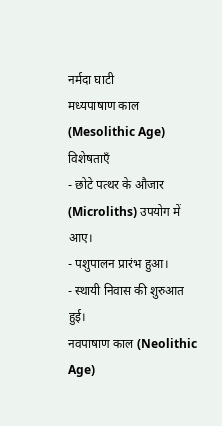नर्मदा घाटी
मध्यपाषाण काल (Mesolithic Age)
विशेषताएँ
- छोटे पत्थर के औजार (Microliths) उपयोग में आए।
- पशुपालन प्रारंभ हुआ।
- स्थायी निवास की शुरुआत हुई।
नवपाषाण काल (Neolithic Age)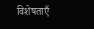विशेषताएँ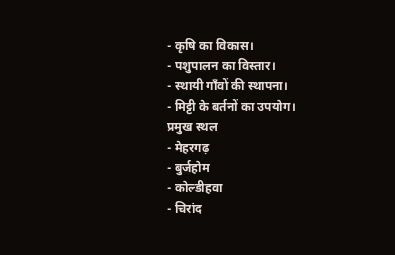- कृषि का विकास।
- पशुपालन का विस्तार।
- स्थायी गाँवों की स्थापना।
- मिट्टी के बर्तनों का उपयोग।
प्रमुख स्थल
- मेहरगढ़
- बुर्जहोम
- कोल्डीहवा
- चिरांद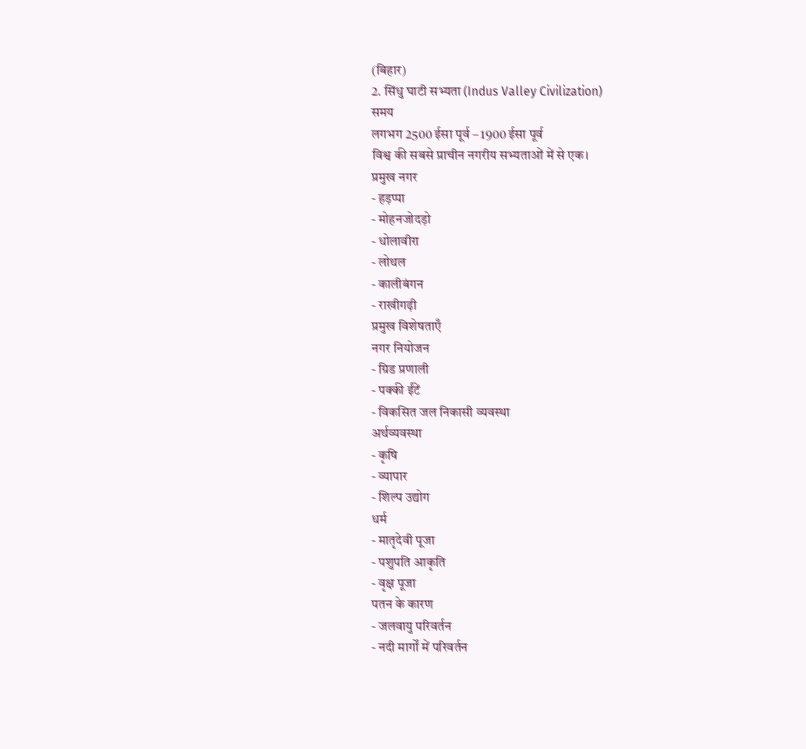(बिहार)
2. सिंधु घाटी सभ्यता (Indus Valley Civilization)
समय
लगभग 2500 ईसा पूर्व – 1900 ईसा पूर्व
विश्व की सबसे प्राचीन नगरीय सभ्यताओं में से एक।
प्रमुख नगर
- हड़प्पा
- मोहनजोदड़ो
- धोलावीरा
- लोथल
- कालीबंगन
- राखीगढ़ी
प्रमुख विशेषताएँ
नगर नियोजन
- ग्रिड प्रणाली
- पक्की ईंटें
- विकसित जल निकासी व्यवस्था
अर्थव्यवस्था
- कृषि
- व्यापार
- शिल्प उद्योग
धर्म
- मातृदेवी पूजा
- पशुपति आकृति
- वृक्ष पूजा
पतन के कारण
- जलवायु परिवर्तन
- नदी मार्गों में परिवर्तन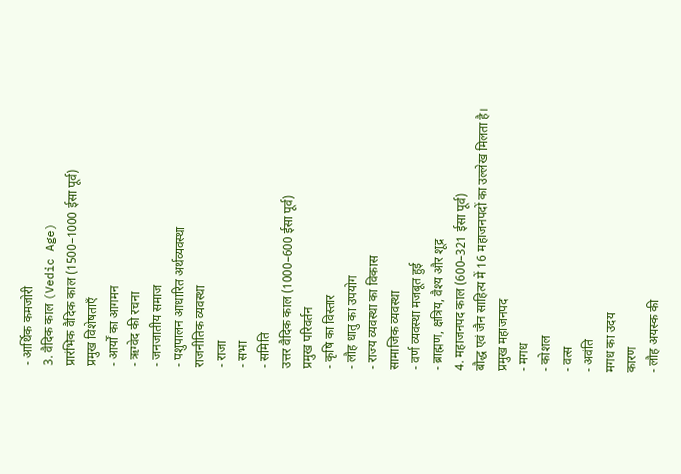- आर्थिक कमजोरी
3. वैदिक काल (Vedic Age)
प्रारंभिक वैदिक काल (1500–1000 ईसा पूर्व)
प्रमुख विशेषताएँ
- आर्यों का आगमन
- ऋग्वेद की रचना
- जनजातीय समाज
- पशुपालन आधारित अर्थव्यवस्था
राजनीतिक व्यवस्था
- राजा
- सभा
- समिति
उत्तर वैदिक काल (1000–600 ईसा पूर्व)
प्रमुख परिवर्तन
- कृषि का विस्तार
- लौह धातु का उपयोग
- राज्य व्यवस्था का विकास
सामाजिक व्यवस्था
- वर्ण व्यवस्था मजबूत हुई
- ब्राह्मण, क्षत्रिय, वैश्य और शूद्र
4. महाजनपद काल (600–321 ईसा पूर्व)
बौद्ध एवं जैन साहित्य में 16 महाजनपदों का उल्लेख मिलता है।
प्रमुख महाजनपद
- मगध
- कोशल
- वत्स
- अवंति
मगध का उदय
कारण
- लौह अयस्क की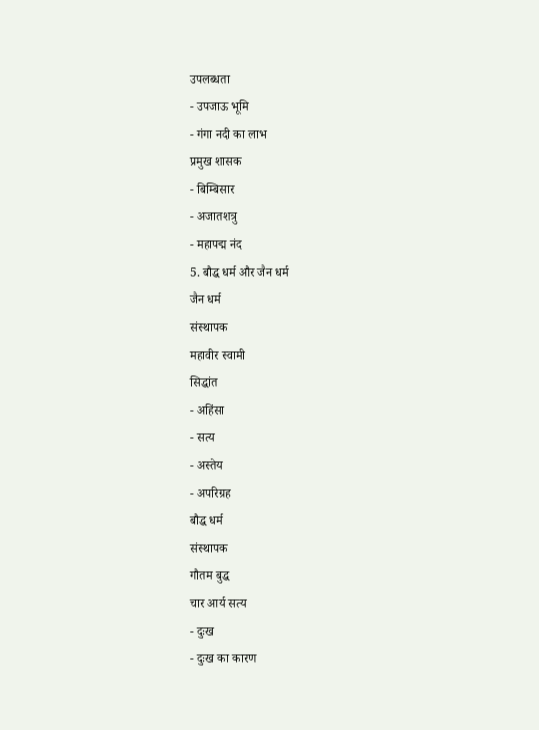उपलब्धता
- उपजाऊ भूमि
- गंगा नदी का लाभ
प्रमुख शासक
- बिम्बिसार
- अजातशत्रु
- महापद्म नंद
5. बौद्ध धर्म और जैन धर्म
जैन धर्म
संस्थापक
महावीर स्वामी
सिद्धांत
- अहिंसा
- सत्य
- अस्तेय
- अपरिग्रह
बौद्ध धर्म
संस्थापक
गौतम बुद्ध
चार आर्य सत्य
- दुःख
- दुःख का कारण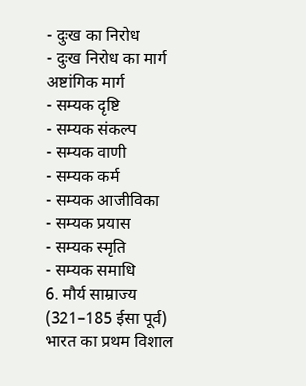- दुःख का निरोध
- दुःख निरोध का मार्ग
अष्टांगिक मार्ग
- सम्यक दृष्टि
- सम्यक संकल्प
- सम्यक वाणी
- सम्यक कर्म
- सम्यक आजीविका
- सम्यक प्रयास
- सम्यक स्मृति
- सम्यक समाधि
6. मौर्य साम्राज्य (321–185 ईसा पूर्व)
भारत का प्रथम विशाल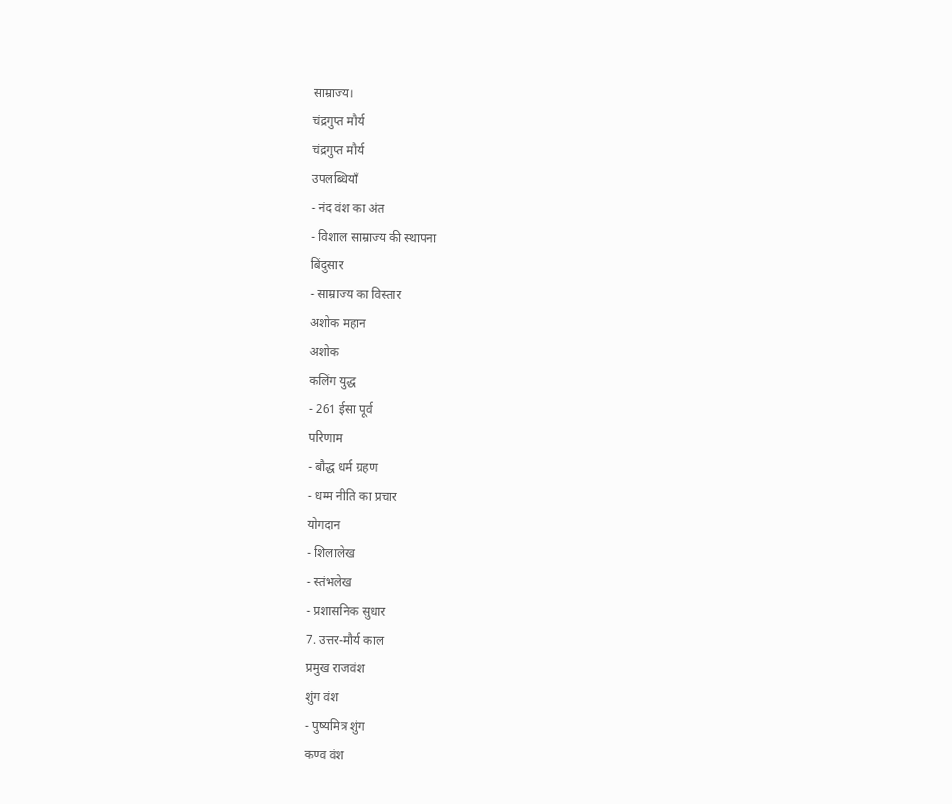साम्राज्य।
चंद्रगुप्त मौर्य
चंद्रगुप्त मौर्य
उपलब्धियाँ
- नंद वंश का अंत
- विशाल साम्राज्य की स्थापना
बिंदुसार
- साम्राज्य का विस्तार
अशोक महान
अशोक
कलिंग युद्ध
- 261 ईसा पूर्व
परिणाम
- बौद्ध धर्म ग्रहण
- धम्म नीति का प्रचार
योगदान
- शिलालेख
- स्तंभलेख
- प्रशासनिक सुधार
7. उत्तर-मौर्य काल
प्रमुख राजवंश
शुंग वंश
- पुष्यमित्र शुंग
कण्व वंश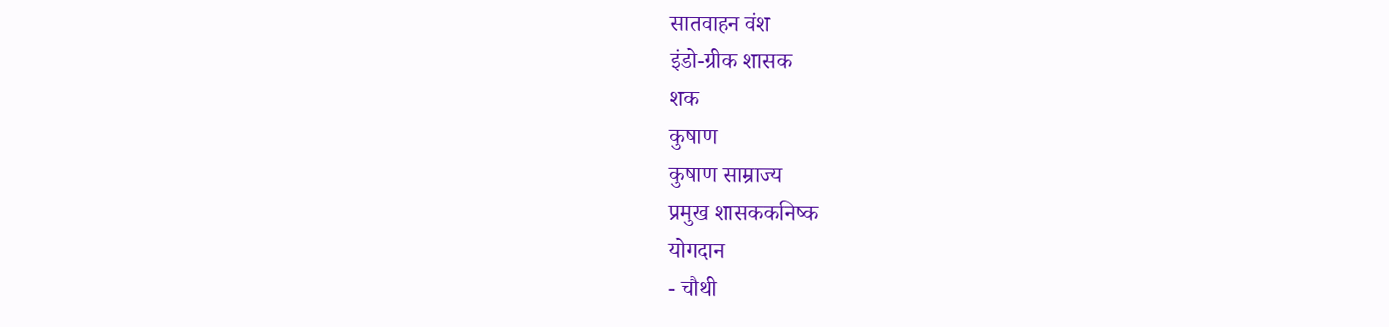सातवाहन वंश
इंडो-ग्रीक शासक
शक
कुषाण
कुषाण साम्राज्य
प्रमुख शासककनिष्क
योगदान
- चौथी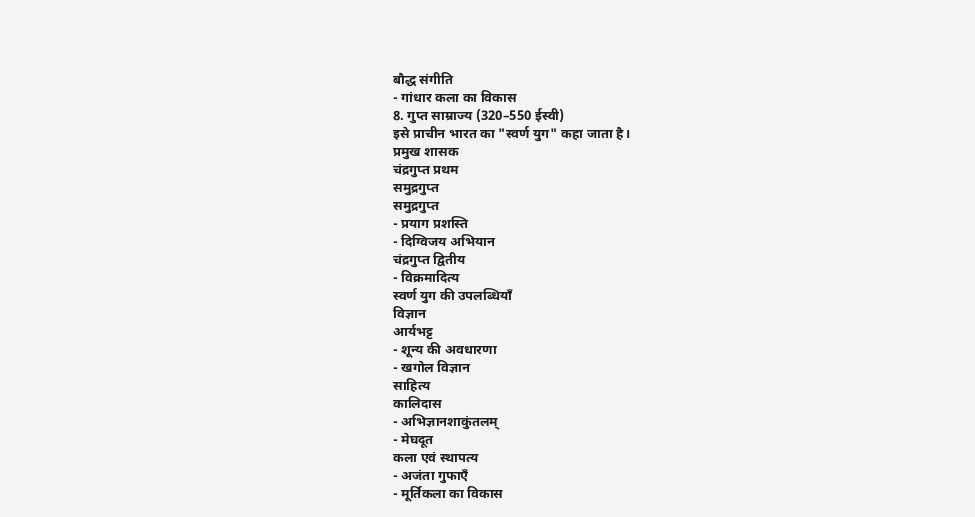बौद्ध संगीति
- गांधार कला का विकास
8. गुप्त साम्राज्य (320–550 ईस्वी)
इसे प्राचीन भारत का "स्वर्ण युग" कहा जाता है।
प्रमुख शासक
चंद्रगुप्त प्रथम
समुद्रगुप्त
समुद्रगुप्त
- प्रयाग प्रशस्ति
- दिग्विजय अभियान
चंद्रगुप्त द्वितीय
- विक्रमादित्य
स्वर्ण युग की उपलब्धियाँ
विज्ञान
आर्यभट्ट
- शून्य की अवधारणा
- खगोल विज्ञान
साहित्य
कालिदास
- अभिज्ञानशाकुंतलम्
- मेघदूत
कला एवं स्थापत्य
- अजंता गुफाएँ
- मूर्तिकला का विकास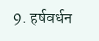9. हर्षवर्धन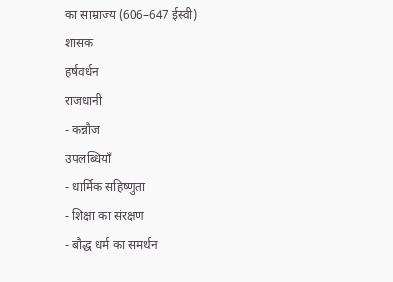का साम्राज्य (606–647 ईस्वी)
शासक
हर्षवर्धन
राजधानी
- कन्नौज
उपलब्धियाँ
- धार्मिक सहिष्णुता
- शिक्षा का संरक्षण
- बौद्ध धर्म का समर्थन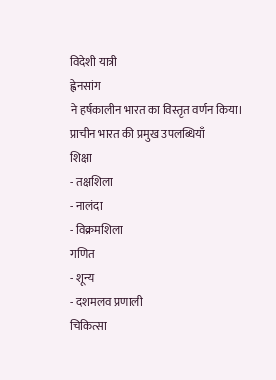विदेशी यात्री
ह्वेनसांग
ने हर्षकालीन भारत का विस्तृत वर्णन किया।
प्राचीन भारत की प्रमुख उपलब्धियाँ
शिक्षा
- तक्षशिला
- नालंदा
- विक्रमशिला
गणित
- शून्य
- दशमलव प्रणाली
चिकित्सा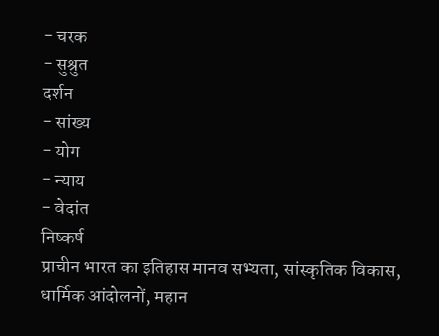- चरक
- सुश्रुत
दर्शन
- सांख्य
- योग
- न्याय
- वेदांत
निष्कर्ष
प्राचीन भारत का इतिहास मानव सभ्यता, सांस्कृतिक विकास, धार्मिक आंदोलनों, महान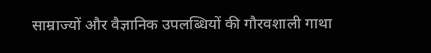साम्राज्यों और वैज्ञानिक उपलब्धियों की गौरवशाली गाथा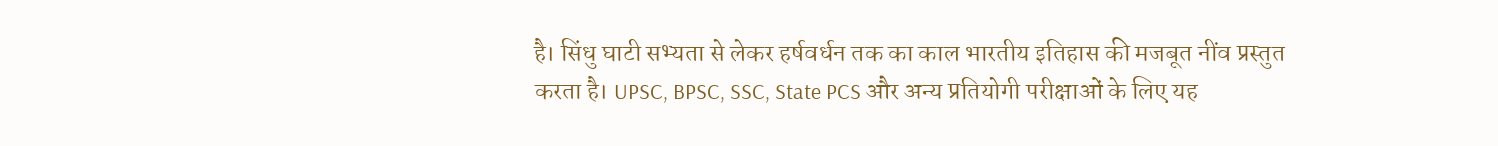है। सिंधु घाटी सभ्यता से लेकर हर्षवर्धन तक का काल भारतीय इतिहास की मजबूत नींव प्रस्तुत करता है। UPSC, BPSC, SSC, State PCS और अन्य प्रतियोगी परीक्षाओं के लिए यह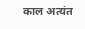काल अत्यंत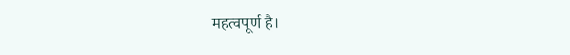महत्वपूर्ण है।